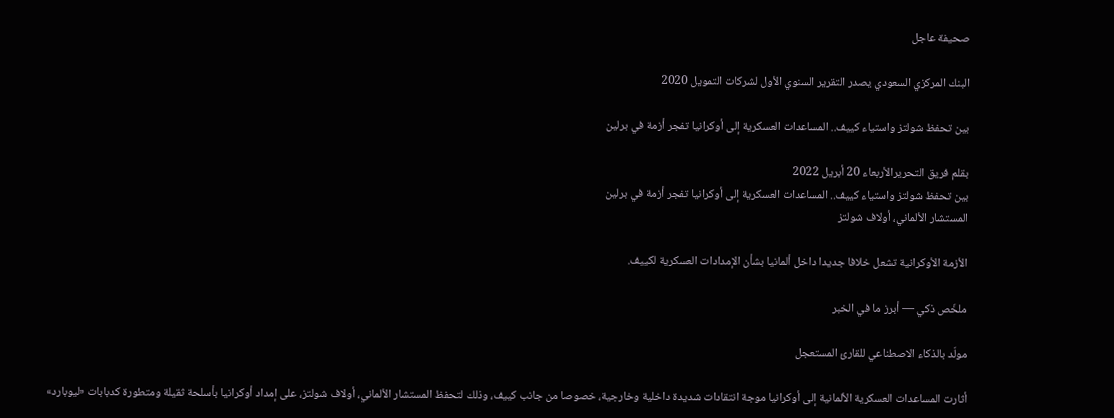صحيفة عاجل

البنك المركزي السعودي يصدر التقرير السنوي الأول لشركات التمويل 2020

بين تحفظ شولتز واستياء كييف.. المساعدات العسكرية إلى أوكرانيا تفجر أزمة في برلين

بقلم فريق التحريرالأربعاء 20 أبريل 2022
بين تحفظ شولتز واستياء كييف.. المساعدات العسكرية إلى أوكرانيا تفجر أزمة في برلين
المستشار الألماني، أولاف شولتز

الأزمة الأوكرانية تشعل خلافا جديدا داخل ألمانيا بشأن الإمدادات العسكرية لكييف.

ملخّص ذكي — أبرز ما في الخبر

مولّد بالذكاء الاصطناعي للقارئ المستعجل

أثارت المساعدات العسكرية الألمانية إلى أوكرانيا موجة انتقادات شديدة داخلية وخارجية، خصوصا من جانب كييف، وذلك لتحفظ المستشار الألماني، أولاف شولتز، على إمداد أوكرانيا بأسلحة ثقيلة ومتطورة كدبابات «ليوبارد»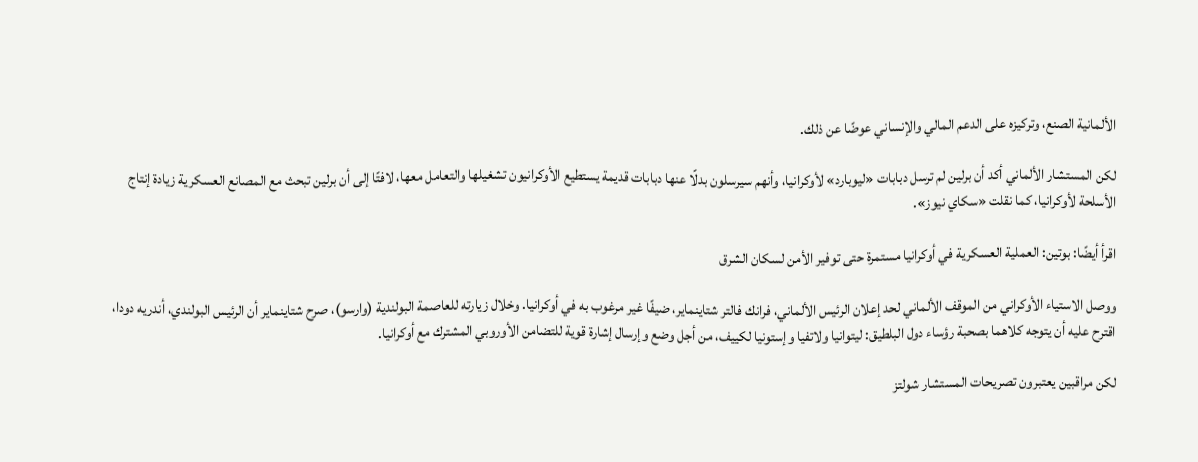الألمانية الصنع، وتركيزه على الدعم المالي والإنساني عوضًا عن ذلك.

لكن المستشار الألماني أكد أن برلين لم ترسل دبابات «ليوبارد» لأوكرانيا، وأنهم سيرسلون بدلًا عنها دبابات قديمة يستطيع الأوكرانيون تشغيلها والتعامل معها، لافتًا إلى أن برلين تبحث مع المصانع العسكرية زيادة إنتاج الأسلحة لأوكرانيا، كما نقلت «سكاي نيوز».

اقرأ أيضًا: بوتين: العملية العسكرية في أوكرانيا مستمرة حتى توفير الأمن لسكان الشرق

ووصل الاستياء الأوكراني من الموقف الألماني لحد إعلان الرئيس الألماني، فرانك فالتر شتاينماير، ضيفًا غير مرغوب به في أوكرانيا. وخلال زيارته للعاصمة البولندية (وارسو)، صرح شتاينماير أن الرئيس البولندي، أندريه دودا، اقترح عليه أن يتوجه كلاهما بصحبة رؤساء دول البلطيق: ليتوانيا ولاتفيا وإستونيا لكييف، من أجل وضع وإرسال إشارة قوية للتضامن الأوروبي المشترك مع أوكرانيا.

لكن مراقبين يعتبرون تصريحات المستشار شولتز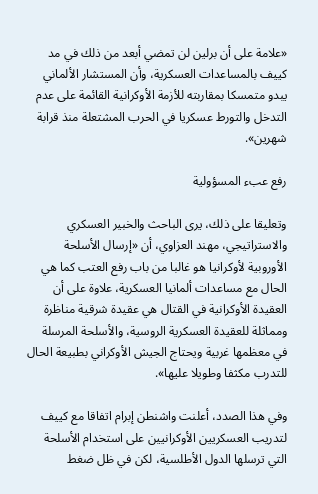«علامة على أن برلين لن تمضي أبعد من ذلك في مد كييف بالمساعدات العسكرية، وأن المستشار الألماني يبدو متمسكا بمقاربته للأزمة الأوكرانية القائمة على عدم التدخل والتورط عسكريا في الحرب المشتعلة منذ قرابة شهرين».

رفع عبء المسؤولية

وتعليقا على ذلك، يرى الباحث والخبير العسكري والاستراتيجي، مهند العزاوي، أن «إرسال الأسلحة الأوروبية لأوكرانيا هو غالبا من باب رفع العتب كما هي الحال مع مساعدات ألمانيا العسكرية، علاوة على أن العقيدة الأوكرانية في القتال هي عقيدة شرقية مناظرة ومماثلة للعقيدة العسكرية الروسية، والأسلحة المرسلة في معظمها غربية ويحتاج الجيش الأوكراني بطبيعة الحال للتدرب مكثفا وطويلا عليها».

وفي هذا الصدد، أعلنت واشنطن إبرام اتفاقا مع كييف لتدريب العسكريين الأوكرانيين على استخدام الأسلحة التي ترسلها الدول الأطلسية، لكن في ظل ضغط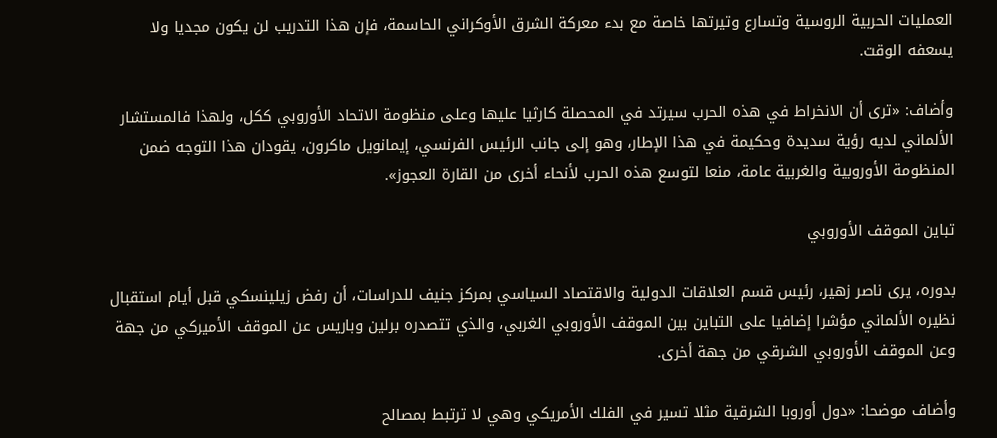العمليات الحربية الروسية وتسارع وتيرتها خاصة مع بدء معركة الشرق الأوكراني الحاسمة، فإن هذا التدريب لن يكون مجديا ولا يسعفه الوقت.

وأضاف: «ترى أن الانخراط في هذه الحرب سيرتد في المحصلة كارثيا عليها وعلى منظومة الاتحاد الأوروبي ككل، ولهذا فالمستشار الألماني لديه رؤية سديدة وحكيمة في هذا الإطار، وهو إلى جانب الرئيس الفرنسي، إيمانويل ماكرون، يقودان هذا التوجه ضمن المنظومة الأوروبية والغربية عامة، منعا لتوسع هذه الحرب لأنحاء أخرى من القارة العجوز».

تباين الموقف الأوروبي

بدوره، يرى ناصر زهير، رئيس قسم العلاقات الدولية والاقتصاد السياسي بمركز جنيف للدراسات، أن رفض زيلينسكي قبل أيام استقبال نظيره الألماني مؤشرا إضافيا على التباين بين الموقف الأوروبي الغربي، والذي تتصدره برلين وباريس عن الموقف الأميركي من جهة وعن الموقف الأوروبي الشرقي من جهة أخرى.

وأضاف موضحا: «دول أوروبا الشرقية مثلا تسير في الفلك الأمريكي وهي لا ترتبط بمصالح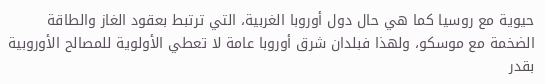حيوية مع روسيا كما هي حال دول أوروبا الغربية، التي ترتبط بعقود الغاز والطاقة الضخمة مع موسكو، ولهذا فبلدان شرق أوروبا عامة لا تعطي الأولوية للمصالح الأوروبية بقدر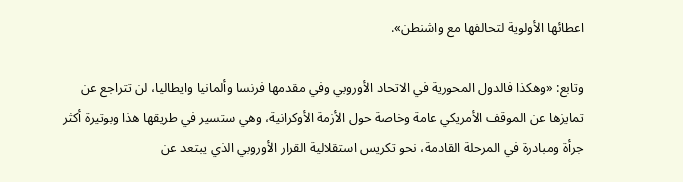اعطائها الأولوية لتحالفها مع واشنطن».

وتابع: «وهكذا فالدول المحورية في الاتحاد الأوروبي وفي مقدمها فرنسا وألمانيا وايطاليا، لن تتراجع عن تمايزها عن الموقف الأمريكي عامة وخاصة حول الأزمة الأوكرانية، وهي ستسير في طريقها هذا وبوتيرة أكثر جرأة ومبادرة في المرحلة القادمة، نحو تكريس استقلالية القرار الأوروبي الذي يبتعد عن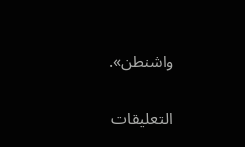واشنطن».

التعليقات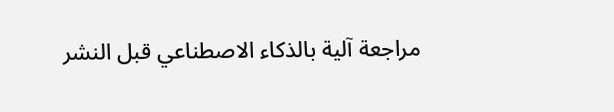مراجعة آلية بالذكاء الاصطناعي قبل النشر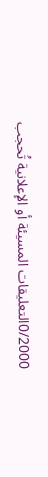0/2000التعليقات المسيئة أو الإعلانية تُحجب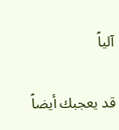آلياً

قد يعجبك أيضاً